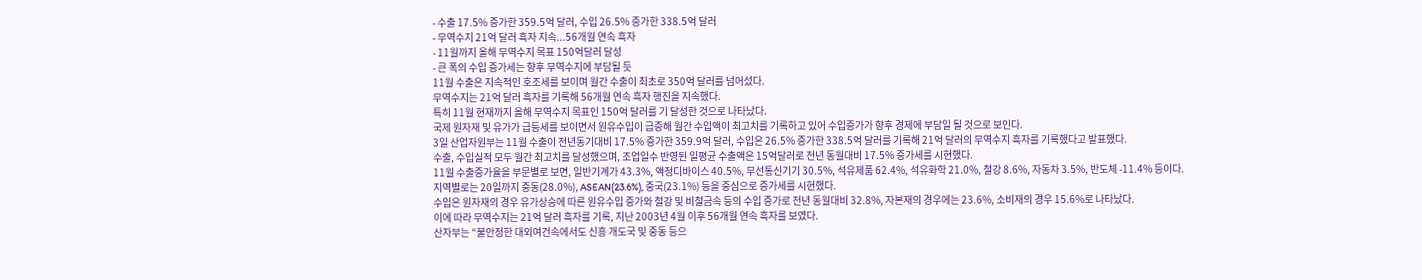- 수출 17.5% 증가한 359.5억 달러, 수입 26.5% 증가한 338.5억 달러
- 무역수지 21억 달러 흑자 지속...56개월 연속 흑자
- 11월까지 올해 무역수지 목표 150억달러 달성
- 큰 폭의 수입 증가세는 향후 무역수지에 부담될 듯
11월 수출은 지속적인 호조세를 보이며 월간 수출이 최초로 350억 달러를 넘어섰다.
무역수지는 21억 달러 흑자를 기록해 56개월 연속 흑자 행진을 지속했다.
특히 11월 현재까지 올해 무역수지 목표인 150억 달러를 기 달성한 것으로 나타났다.
국제 원자재 및 유가가 급등세를 보이면서 원유수입이 급증해 월간 수입액이 최고치를 기록하고 있어 수입증가가 향후 경제에 부담일 될 것으로 보인다.
3일 산업자원부는 11월 수출이 전년동기대비 17.5% 증가한 359.9억 달러, 수입은 26.5% 증가한 338.5억 달러를 기록해 21억 달러의 무역수지 흑자를 기록했다고 발표했다.
수출, 수입실적 모두 월간 최고치를 달성했으며, 조업일수 반영된 일평균 수출액은 15억달러로 전년 동월대비 17.5% 증가세를 시현했다.
11월 수출증가율을 부문별로 보면, 일반기계가 43.3%, 액정디바이스 40.5%, 무선통신기기 30.5%, 석유제품 62.4%, 석유화학 21.0%, 철강 8.6%, 자동차 3.5%, 반도체 -11.4% 등이다.
지역별로는 20일까지 중동(28.0%), ASEAN(23.6%), 중국(23.1%) 등을 중심으로 증가세를 시현했다.
수입은 원자재의 경우 유가상승에 따른 원유수입 증가와 철강 및 비철금속 등의 수입 증가로 전년 동월대비 32.8%, 자본재의 경우에는 23.6%, 소비재의 경우 15.6%로 나타났다.
이에 따라 무역수지는 21억 달러 흑자를 기록, 지난 2003년 4월 이후 56개월 연속 흑자를 보였다.
산자부는 “불안정한 대외여건속에서도 신흥 개도국 및 중동 등으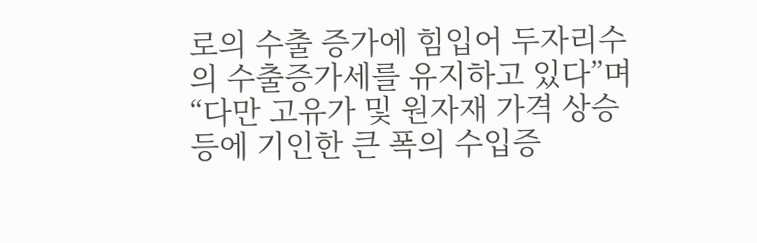로의 수출 증가에 힘입어 두자리수의 수출증가세를 유지하고 있다”며 “다만 고유가 및 원자재 가격 상승 등에 기인한 큰 폭의 수입증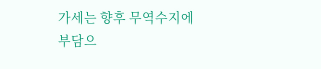가세는 향후 무역수지에 부담으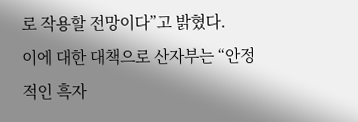로 작용할 전망이다”고 밝혔다.
이에 대한 대책으로 산자부는 “안정적인 흑자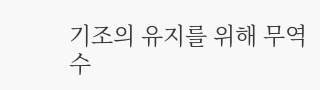기조의 유지를 위해 무역수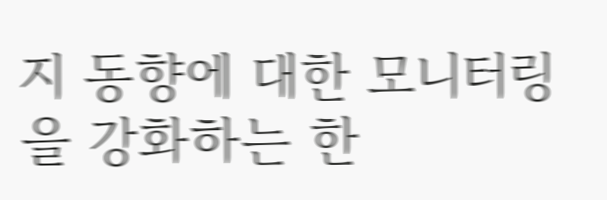지 동향에 대한 모니터링을 강화하는 한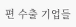편 수출 기업들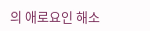의 애로요인 해소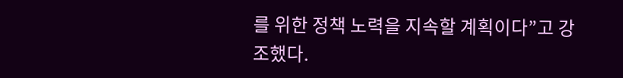를 위한 정책 노력을 지속할 계획이다”고 강조했다.